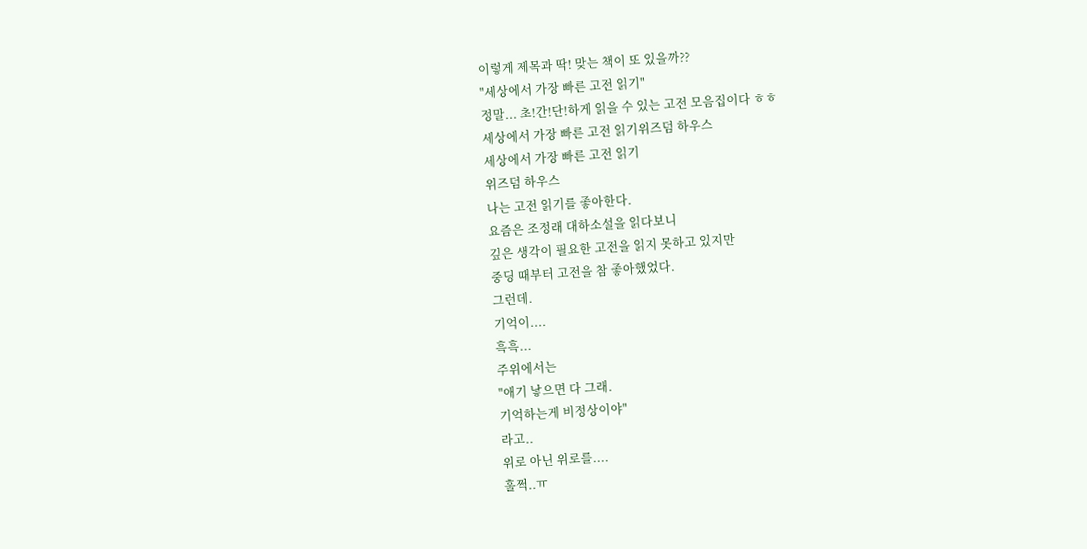이렇게 제목과 딱! 맞는 책이 또 있을까??
"세상에서 가장 빠른 고전 읽기"
정말... 초!간!단!하게 읽을 수 있는 고전 모음집이다 ㅎㅎ
세상에서 가장 빠른 고전 읽기위즈덤 하우스
세상에서 가장 빠른 고전 읽기
위즈덤 하우스
나는 고전 읽기를 좋아한다.
요즘은 조정래 대하소설을 읽다보니
깊은 생각이 필요한 고전을 읽지 못하고 있지만
중딩 때부터 고전을 참 좋아했었다.
그런데.
기억이....
흑흑...
주위에서는
"애기 낳으면 다 그래.
기억하는게 비정상이야"
라고..
위로 아닌 위로를....
훌쩍..ㅠ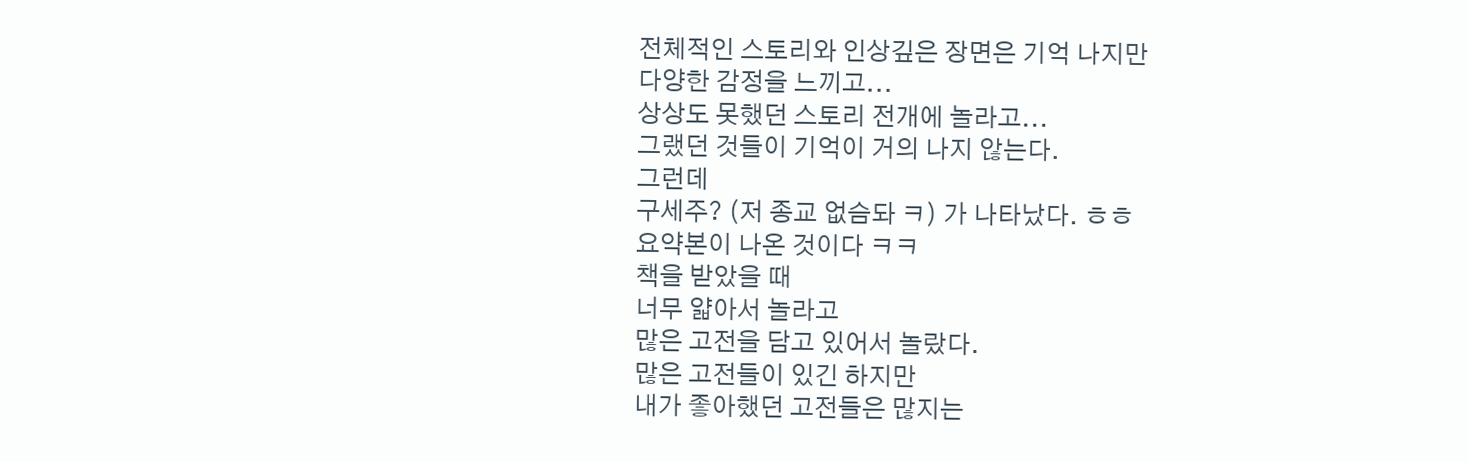전체적인 스토리와 인상깊은 장면은 기억 나지만
다양한 감정을 느끼고...
상상도 못했던 스토리 전개에 놀라고...
그랬던 것들이 기억이 거의 나지 않는다.
그런데
구세주? (저 종교 없슴돠 ㅋ) 가 나타났다. ㅎㅎ
요약본이 나온 것이다 ㅋㅋ
책을 받았을 때
너무 얇아서 놀라고
많은 고전을 담고 있어서 놀랐다.
많은 고전들이 있긴 하지만
내가 좋아했던 고전들은 많지는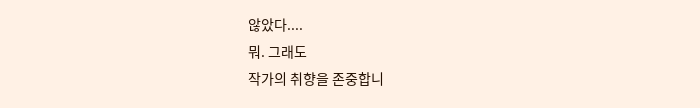않았다....
뭐. 그래도
작가의 취향을 존중합니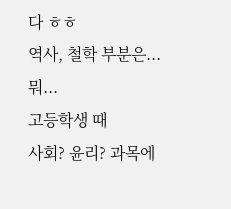다 ㅎㅎ
역사, 철학 부분은...뭐...
고등학생 때
사회? 윤리? 과목에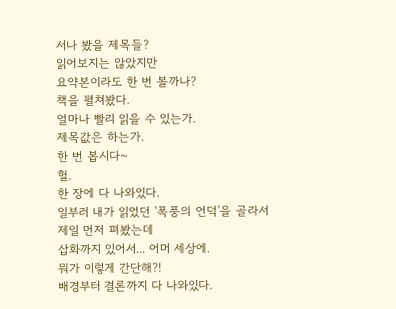서나 봤을 제목들?
읽어보지는 않았지만
요약본이라도 한 번 볼까나?
책을 펼쳐봤다.
얼마나 빨리 읽을 수 있는가.
제목값은 하는가.
한 번 봅시다~
헐.
한 장에 다 나와있다.
일부러 내가 읽었던 '폭풍의 언덕'을 골라서 제일 먼저 펴봤는데
삽화까지 있어서... 어머 세상에.
뭐가 이렇게 간단해?!
배경부터 결론까지 다 나와있다.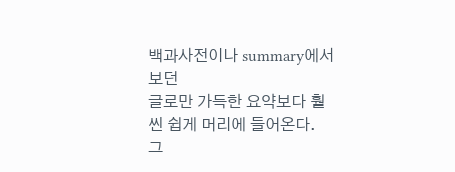백과사전이나 summary에서 보던
글로만 가득한 요약보다 훨씬 쉽게 머리에 들어온다.
그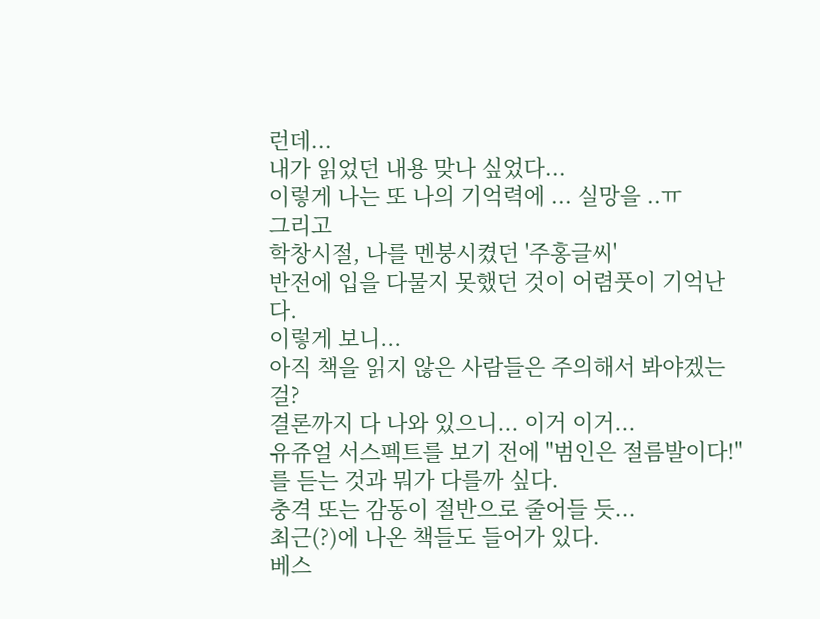런데...
내가 읽었던 내용 맞나 싶었다...
이렇게 나는 또 나의 기억력에 ... 실망을 ..ㅠ
그리고
학창시절, 나를 멘붕시켰던 '주홍글씨'
반전에 입을 다물지 못했던 것이 어렴풋이 기억난다.
이렇게 보니...
아직 책을 읽지 않은 사람들은 주의해서 봐야겠는걸?
결론까지 다 나와 있으니... 이거 이거...
유쥬얼 서스펙트를 보기 전에 "범인은 절름발이다!"
를 듣는 것과 뭐가 다를까 싶다.
충격 또는 감동이 절반으로 줄어들 듯...
최근(?)에 나온 책들도 들어가 있다.
베스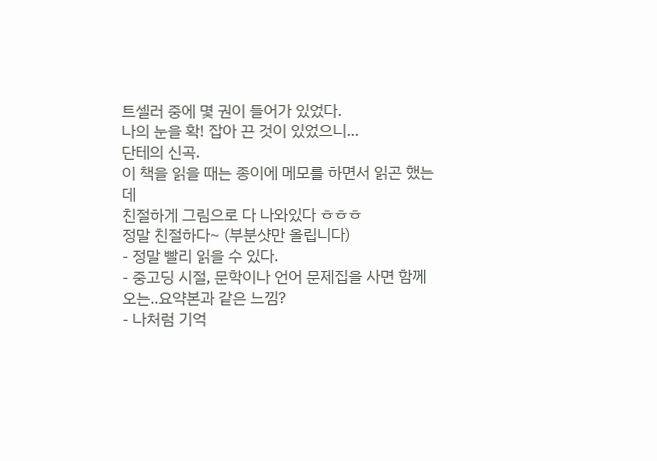트셀러 중에 몇 권이 들어가 있었다.
나의 눈을 확! 잡아 끈 것이 있었으니...
단테의 신곡.
이 책을 읽을 때는 종이에 메모를 하면서 읽곤 했는데
친절하게 그림으로 다 나와있다 ㅎㅎㅎ
정말 친절하다~ (부분샷만 올립니다)
- 정말 빨리 읽을 수 있다.
- 중고딩 시절, 문학이나 언어 문제집을 사면 함께 오는..요약본과 같은 느낌?
- 나처럼 기억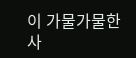이 가물가물한 사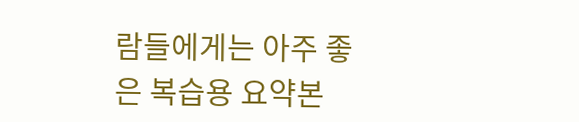람들에게는 아주 좋은 복습용 요약본